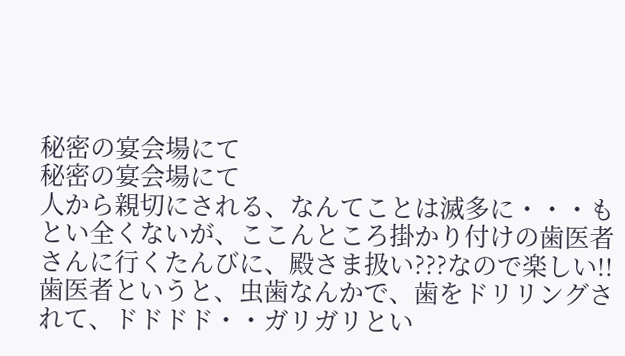秘密の宴会場にて
秘密の宴会場にて
人から親切にされる、なんてことは滅多に・・・もとい全くないが、ここんところ掛かり付けの歯医者さんに行くたんびに、殿さま扱い???なので楽しい!!
歯医者というと、虫歯なんかで、歯をドリリングされて、ドドドド・・ガリガリとい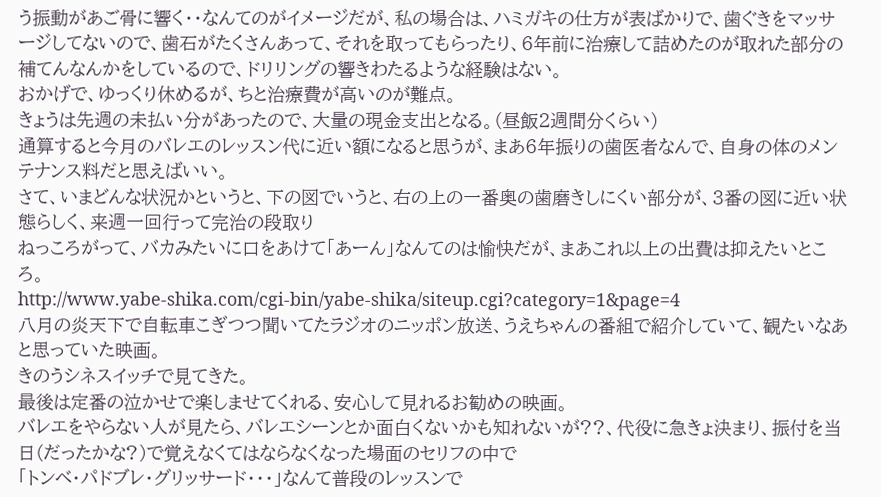う振動があご骨に響く・・なんてのがイメージだが、私の場合は、ハミガキの仕方が表ばかりで、歯ぐきをマッサージしてないので、歯石がたくさんあって、それを取ってもらったり、6年前に治療して詰めたのが取れた部分の補てんなんかをしているので、ドリリングの響きわたるような経験はない。
おかげで、ゆっくり休めるが、ちと治療費が高いのが難点。
きょうは先週の未払い分があったので、大量の現金支出となる。(昼飯2週間分くらい)
通算すると今月のバレエのレッスン代に近い額になると思うが、まあ6年振りの歯医者なんで、自身の体のメンテナンス料だと思えばいい。
さて、いまどんな状況かというと、下の図でいうと、右の上の一番奥の歯磨きしにくい部分が、3番の図に近い状態らしく、来週一回行って完治の段取り
ねっころがって、バカみたいに口をあけて「あーん」なんてのは愉快だが、まあこれ以上の出費は抑えたいところ。
http://www.yabe-shika.com/cgi-bin/yabe-shika/siteup.cgi?category=1&page=4
八月の炎天下で自転車こぎつつ聞いてたラジオのニッポン放送、うえちゃんの番組で紹介していて、観たいなあと思っていた映画。
きのうシネスイッチで見てきた。
最後は定番の泣かせで楽しませてくれる、安心して見れるお勧めの映画。
バレエをやらない人が見たら、バレエシーンとか面白くないかも知れないが??、代役に急きょ決まり、振付を当日(だったかな?)で覚えなくてはならなくなった場面のセリフの中で
「トンベ・パドブレ・グリッサード・・・」なんて普段のレッスンで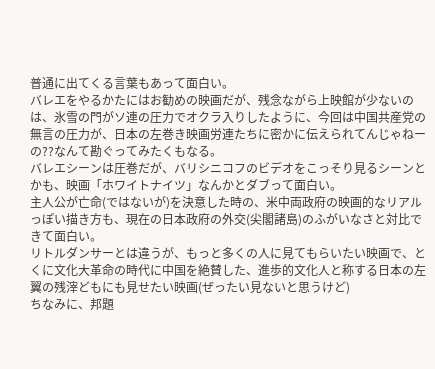普通に出てくる言葉もあって面白い。
バレエをやるかたにはお勧めの映画だが、残念ながら上映館が少ないのは、氷雪の門がソ連の圧力でオクラ入りしたように、今回は中国共産党の無言の圧力が、日本の左巻き映画労連たちに密かに伝えられてんじゃねーの??なんて勘ぐってみたくもなる。
バレエシーンは圧巻だが、バリシニコフのビデオをこっそり見るシーンとかも、映画「ホワイトナイツ」なんかとダブって面白い。
主人公が亡命(ではないが)を決意した時の、米中両政府の映画的なリアルっぽい描き方も、現在の日本政府の外交(尖閣諸島)のふがいなさと対比できて面白い。
リトルダンサーとは違うが、もっと多くの人に見てもらいたい映画で、とくに文化大革命の時代に中国を絶賛した、進歩的文化人と称する日本の左翼の残滓どもにも見せたい映画(ぜったい見ないと思うけど)
ちなみに、邦題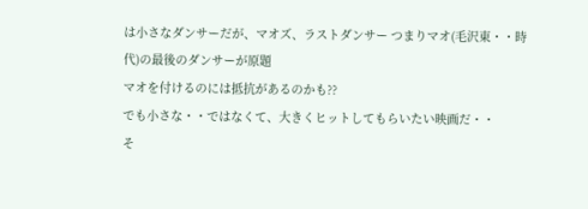は小さなダンサーだが、マオズ、ラストダンサー つまりマオ(毛沢東・・時代)の最後のダンサーが原題
マオを付けるのには抵抗があるのかも??
でも小さな・・ではなくて、大きくヒットしてもらいたい映画だ・・
そ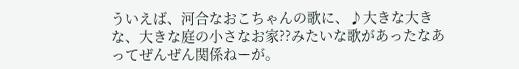ういえば、河合なおこちゃんの歌に、♪大きな大きな、大きな庭の小さなお家??みたいな歌があったなあ
ってぜんぜん関係ねーが。